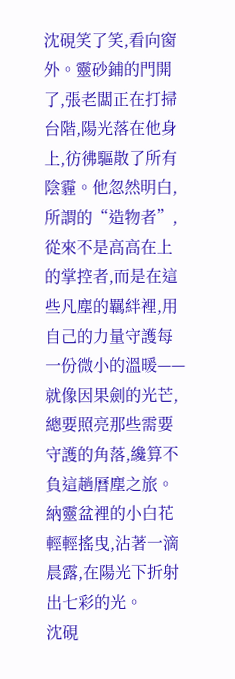沈硯笑了笑,看向窗外。靈砂鋪的門開了,張老闆正在打掃台階,陽光落在他身上,彷彿驅散了所有陰霾。他忽然明白,所謂的“造物者”,從來不是高高在上的掌控者,而是在這些凡塵的羈絆裡,用自己的力量守護每一份微小的溫暖——就像因果劍的光芒,總要照亮那些需要守護的角落,纔算不負這趟曆塵之旅。
納靈盆裡的小白花輕輕搖曳,沾著一滴晨露,在陽光下折射出七彩的光。
沈硯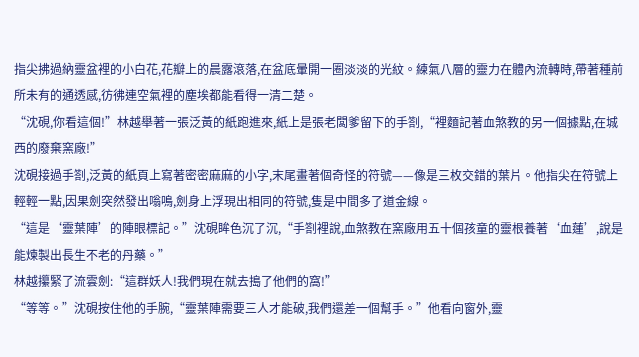指尖拂過納靈盆裡的小白花,花瓣上的晨露滾落,在盆底暈開一圈淡淡的光紋。練氣八層的靈力在體內流轉時,帶著種前所未有的通透感,彷彿連空氣裡的塵埃都能看得一清二楚。
“沈硯,你看這個!”林越舉著一張泛黃的紙跑進來,紙上是張老闆爹留下的手劄,“裡麵記著血煞教的另一個據點,在城西的廢棄窯廠!”
沈硯接過手劄,泛黃的紙頁上寫著密密麻麻的小字,末尾畫著個奇怪的符號——像是三枚交錯的葉片。他指尖在符號上輕輕一點,因果劍突然發出嗡鳴,劍身上浮現出相同的符號,隻是中間多了道金線。
“這是‘靈葉陣’的陣眼標記。”沈硯眸色沉了沉,“手劄裡說,血煞教在窯廠用五十個孩童的靈根養著‘血蓮’,說是能煉製出長生不老的丹藥。”
林越攥緊了流雲劍:“這群妖人!我們現在就去搗了他們的窩!”
“等等。”沈硯按住他的手腕,“靈葉陣需要三人才能破,我們還差一個幫手。”他看向窗外,靈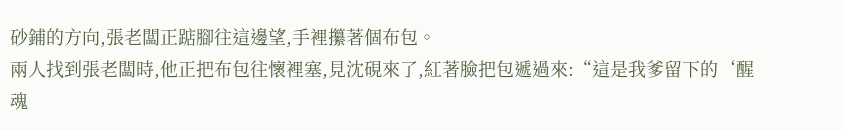砂鋪的方向,張老闆正踮腳往這邊望,手裡攥著個布包。
兩人找到張老闆時,他正把布包往懷裡塞,見沈硯來了,紅著臉把包遞過來:“這是我爹留下的‘醒魂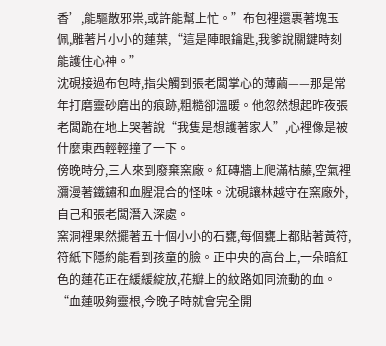香’,能驅散邪祟,或許能幫上忙。”布包裡還裹著塊玉佩,雕著片小小的蓮葉,“這是陣眼鑰匙,我爹說關鍵時刻能護住心神。”
沈硯接過布包時,指尖觸到張老闆掌心的薄繭——那是常年打磨靈砂磨出的痕跡,粗糙卻溫暖。他忽然想起昨夜張老闆跪在地上哭著說“我隻是想護著家人”,心裡像是被什麼東西輕輕撞了一下。
傍晚時分,三人來到廢棄窯廠。紅磚牆上爬滿枯藤,空氣裡瀰漫著鐵鏽和血腥混合的怪味。沈硯讓林越守在窯廠外,自己和張老闆潛入深處。
窯洞裡果然擺著五十個小小的石甕,每個甕上都貼著黃符,符紙下隱約能看到孩童的臉。正中央的高台上,一朵暗紅色的蓮花正在緩緩綻放,花瓣上的紋路如同流動的血。
“血蓮吸夠靈根,今晚子時就會完全開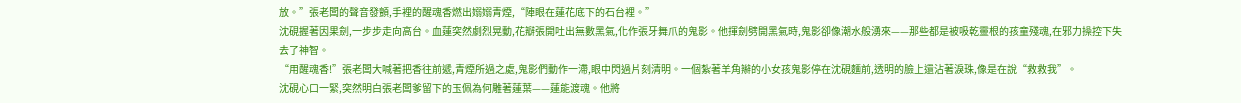放。”張老闆的聲音發顫,手裡的醒魂香燃出嫋嫋青煙,“陣眼在蓮花底下的石台裡。”
沈硯握著因果劍,一步步走向高台。血蓮突然劇烈晃動,花瓣張開吐出無數黑氣,化作張牙舞爪的鬼影。他揮劍劈開黑氣時,鬼影卻像潮水般湧來——那些都是被吸乾靈根的孩童殘魂,在邪力操控下失去了神智。
“用醒魂香!”張老闆大喊著把香往前遞,青煙所過之處,鬼影們動作一滯,眼中閃過片刻清明。一個紮著羊角辮的小女孩鬼影停在沈硯麵前,透明的臉上還沾著淚珠,像是在說“救救我”。
沈硯心口一緊,突然明白張老闆爹留下的玉佩為何雕著蓮葉——蓮能渡魂。他將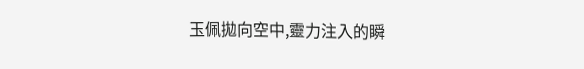玉佩拋向空中,靈力注入的瞬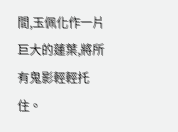間,玉佩化作一片巨大的蓮葉,將所有鬼影輕輕托住。